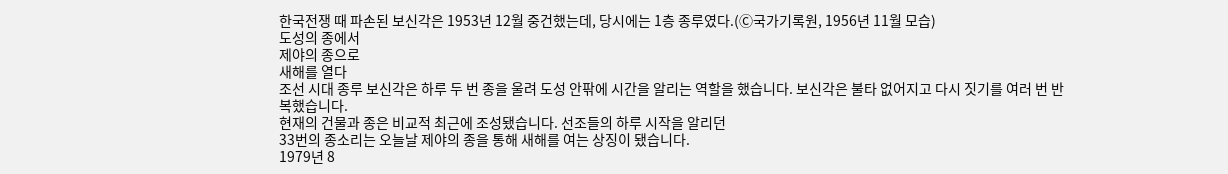한국전쟁 때 파손된 보신각은 1953년 12월 중건했는데, 당시에는 1층 종루였다.(Ⓒ국가기록원, 1956년 11월 모습)
도성의 종에서
제야의 종으로
새해를 열다
조선 시대 종루 보신각은 하루 두 번 종을 울려 도성 안팎에 시간을 알리는 역할을 했습니다. 보신각은 불타 없어지고 다시 짓기를 여러 번 반복했습니다.
현재의 건물과 종은 비교적 최근에 조성됐습니다. 선조들의 하루 시작을 알리던
33번의 종소리는 오늘날 제야의 종을 통해 새해를 여는 상징이 됐습니다.
1979년 8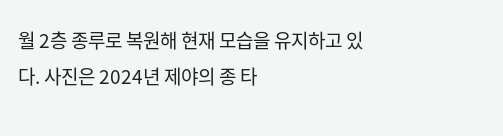월 2층 종루로 복원해 현재 모습을 유지하고 있다. 사진은 2024년 제야의 종 타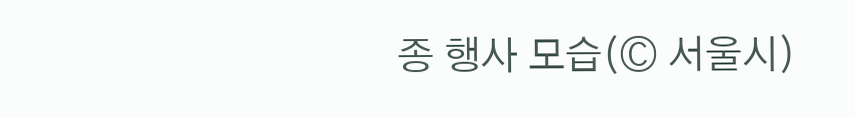종 행사 모습(Ⓒ 서울시)